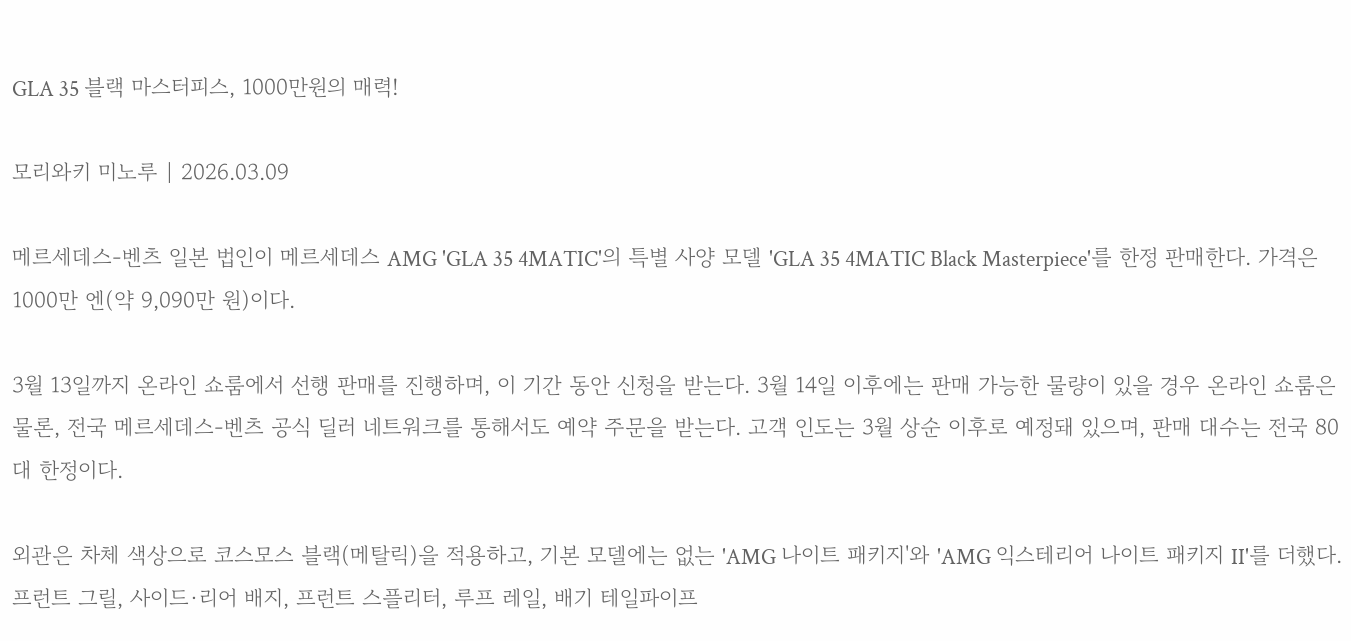GLA 35 블랙 마스터피스, 1000만원의 매력!

모리와키 미노루 | 2026.03.09

메르세데스-벤츠 일본 법인이 메르세데스 AMG 'GLA 35 4MATIC'의 특별 사양 모델 'GLA 35 4MATIC Black Masterpiece'를 한정 판매한다. 가격은 1000만 엔(약 9,090만 원)이다.

3월 13일까지 온라인 쇼룸에서 선행 판매를 진행하며, 이 기간 동안 신청을 받는다. 3월 14일 이후에는 판매 가능한 물량이 있을 경우 온라인 쇼룸은 물론, 전국 메르세데스-벤츠 공식 딜러 네트워크를 통해서도 예약 주문을 받는다. 고객 인도는 3월 상순 이후로 예정돼 있으며, 판매 대수는 전국 80대 한정이다.

외관은 차체 색상으로 코스모스 블랙(메탈릭)을 적용하고, 기본 모델에는 없는 'AMG 나이트 패키지'와 'AMG 익스테리어 나이트 패키지 II'를 더했다. 프런트 그릴, 사이드·리어 배지, 프런트 스플리터, 루프 레일, 배기 테일파이프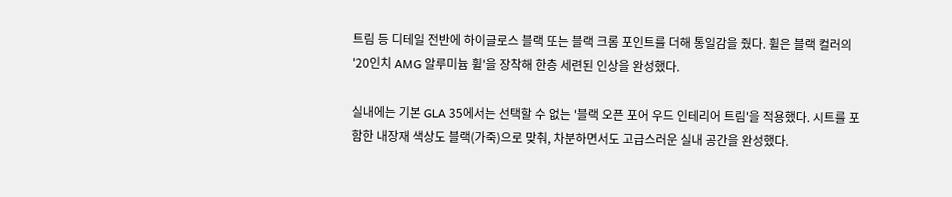트림 등 디테일 전반에 하이글로스 블랙 또는 블랙 크롬 포인트를 더해 통일감을 줬다. 휠은 블랙 컬러의 '20인치 AMG 알루미늄 휠'을 장착해 한층 세련된 인상을 완성했다.

실내에는 기본 GLA 35에서는 선택할 수 없는 '블랙 오픈 포어 우드 인테리어 트림'을 적용했다. 시트를 포함한 내장재 색상도 블랙(가죽)으로 맞춰, 차분하면서도 고급스러운 실내 공간을 완성했다.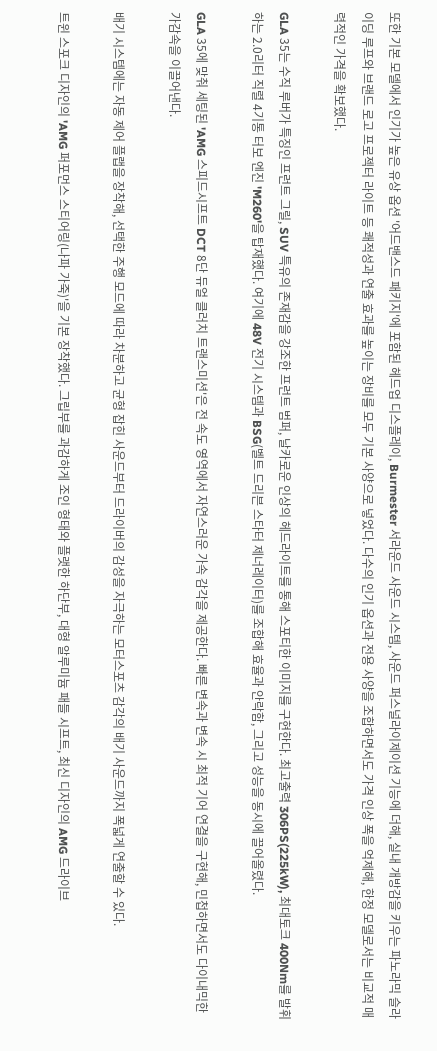또한 기본 모델에서 인기가 높은 유상 옵션 '어드밴스드 패키지'에 포함된 헤드업 디스플레이, Burmester 서라운드 사운드 시스템, 사운드 퍼스널라이제이션 기능에 더해, 실내 개방감을 키우는 파노라믹 슬라이딩 루프와 브랜드 로고 프로젝터 라이트 등 쾌적성과 연출 효과를 높이는 장비를 모두 기본 사양으로 넣었다. 다수의 인기 옵션과 전용 사양을 조합하면서도 가격 인상 폭을 억제해, 한정 모델로서는 비교적 매력적인 가격을 확보했다.

GLA 35는 수직 루버가 특징인 프런트 그릴, SUV 특유의 존재감을 강조한 프런트 범퍼, 날카로운 인상의 헤드라이트를 통해 스포티한 이미지를 구현한다. 최고출력 306PS(225kW), 최대토크 400Nm를 발휘하는 2.0리터 직렬 4기통 터보 엔진 'M260'을 탑재했다. 여기에 48V 전기 시스템과 BSG(벨트 드리븐 스타터 제너레이터)를 조합해 효율과 안락함, 그리고 성능을 동시에 끌어올렸다.

GLA 35에 맞춰 세팅된 'AMG 스피드시프트 DCT 8단 듀얼 클러치 트랜스미션'은 전 속도 영역에서 자연스러운 가속 감각을 제공한다. 빠른 변속과 변속 시 최적 기어 연결을 구현해, 민첩하면서도 다이내믹한 가감속을 이끌어낸다.

배기 시스템에는 자동 제어 플랩을 장착해, 선택한 주행 모드에 따라 차분하고 균형 잡힌 사운드부터 드라이버의 감성을 자극하는 모터스포츠 감각의 배기 사운드까지 폭넓게 연출할 수 있다.

트윈 스포크 디자인의 'AMG 퍼포먼스 스티어링(나파 가죽)'을 기본 장착했다. 그립부를 과감하게 조인 형태와 플랫한 하단부, 대형 알루미늄 패들 시프트, 최신 디자인의 AMG 드라이브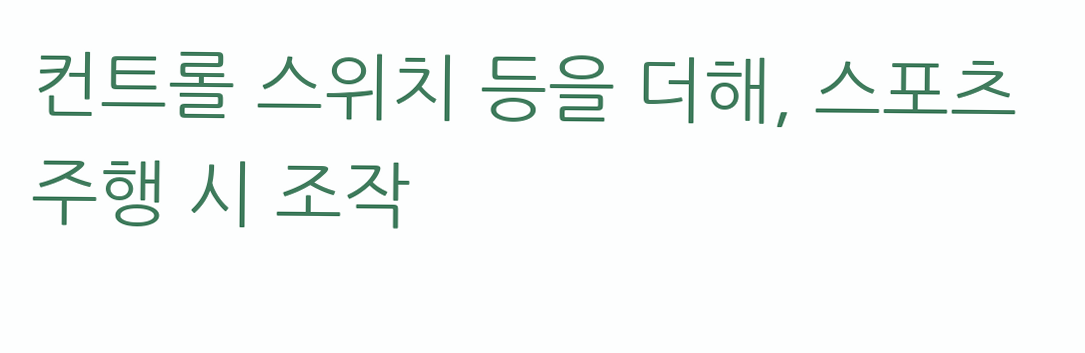컨트롤 스위치 등을 더해, 스포츠 주행 시 조작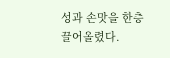성과 손맛을 한층 끌어올렸다.